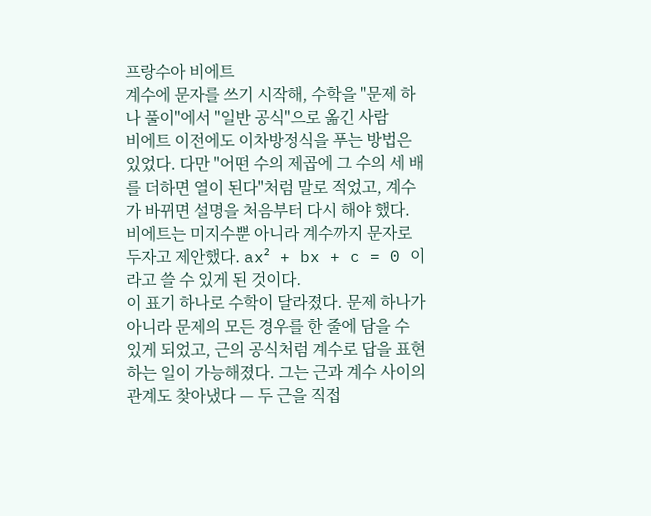프랑수아 비에트
계수에 문자를 쓰기 시작해, 수학을 "문제 하나 풀이"에서 "일반 공식"으로 옮긴 사람
비에트 이전에도 이차방정식을 푸는 방법은 있었다. 다만 "어떤 수의 제곱에 그 수의 세 배를 더하면 열이 된다"처럼 말로 적었고, 계수가 바뀌면 설명을 처음부터 다시 해야 했다. 비에트는 미지수뿐 아니라 계수까지 문자로 두자고 제안했다. ax² + bx + c = 0 이라고 쓸 수 있게 된 것이다.
이 표기 하나로 수학이 달라졌다. 문제 하나가 아니라 문제의 모든 경우를 한 줄에 담을 수 있게 되었고, 근의 공식처럼 계수로 답을 표현하는 일이 가능해졌다. 그는 근과 계수 사이의 관계도 찾아냈다 — 두 근을 직접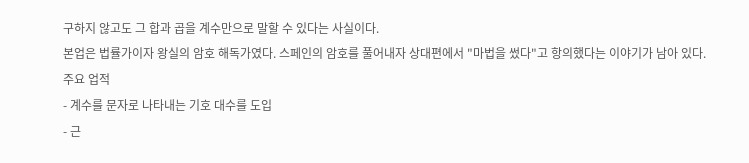구하지 않고도 그 합과 곱을 계수만으로 말할 수 있다는 사실이다.
본업은 법률가이자 왕실의 암호 해독가였다. 스페인의 암호를 풀어내자 상대편에서 "마법을 썼다"고 항의했다는 이야기가 남아 있다.
주요 업적
- 계수를 문자로 나타내는 기호 대수를 도입
- 근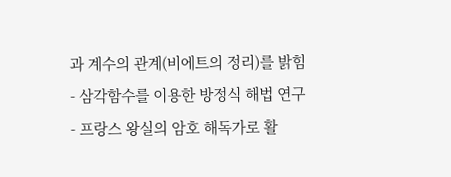과 계수의 관계(비에트의 정리)를 밝힘
- 삼각함수를 이용한 방정식 해법 연구
- 프랑스 왕실의 암호 해독가로 활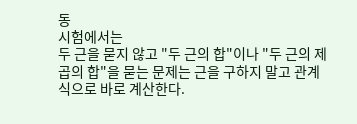동
시험에서는
두 근을 묻지 않고 "두 근의 합"이나 "두 근의 제곱의 합"을 묻는 문제는 근을 구하지 말고 관계식으로 바로 계산한다.